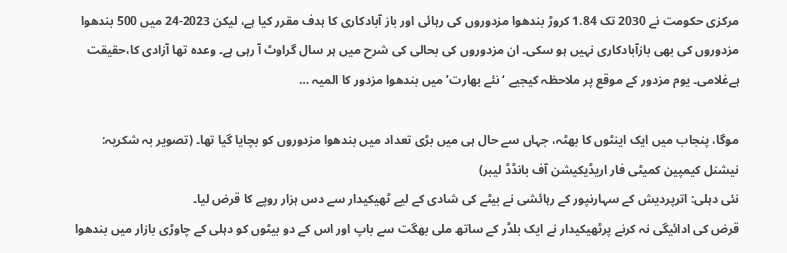مرکزی حکومت نے 2030 تک 1.84 کروڑ بندھوا مزدوروں کی رہائی اور باز آبادکاری کا ہدف مقرر کیا ہے، لیکن 2023-24 میں 500 بندھوا مزدوروں کی بھی بازآبادکاری نہیں ہو سکی۔ ان مزدوروں کی بحالی کی شرح میں ہر سال گراوٹ آ رہی ہے۔ وعدہ تھا آزادی کا،حقیقت ہےغلامی۔ یوم مزدور کے موقع پر ملاحظہ کیجیے ‘نئے بھارت’ میں بندھوا مزدور کا المیہ …

موگا، پنجاب میں ایک اینٹوں کا بھٹہ، جہاں سے حال ہی میں بڑی تعداد میں بندھوا مزدوروں کو بچایا گیا تھا۔ (تصویر بہ شکریہ: نیشنل کیمپین کمیٹی فار اریڈیکیشن آف بانڈڈ لیبر)
نئی دہلی: اترپردیش کے سہارنپور کے رہائشی نے بیٹے کی شادی کے لیے ٹھیکیدار سے دس ہزار روپے کا قرض لیا۔
قرض کی ادائیگی نہ کرنے پرٹھیکیدار نے ایک بلڈر کے ساتھ ملی بھگت سے باپ اور اس کے دو بیٹوں کو دہلی کے چاوڑی بازار میں بندھوا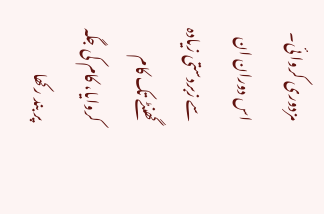مزدوری کروا ئی۔ اس دوران ان سے زبردستی زیادہ گھنٹے تک کام کروایا، کام کی جگہ پر بند رکھا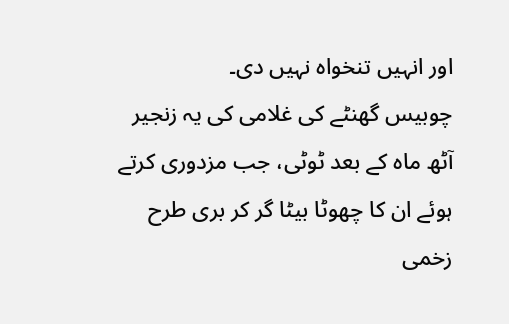اور انہیں تنخواہ نہیں دی۔
چوبیس گھنٹے کی غلامی کی یہ زنجیر آٹھ ماہ کے بعد ٹوٹی، جب مزدوری کرتے ہوئے ان کا چھوٹا بیٹا گر کر بری طرح زخمی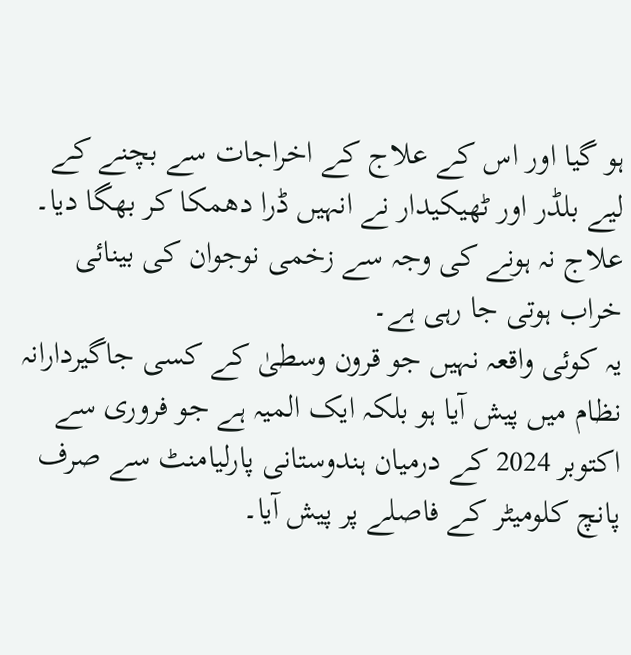ہو گیا اور اس کے علاج کے اخراجات سے بچنے کے لیے بلڈر اور ٹھیکیدار نے انہیں ڈرا دھمکا کر بھگا دیا۔ علاج نہ ہونے کی وجہ سے زخمی نوجوان کی بینائی خراب ہوتی جا رہی ہے۔
یہ کوئی واقعہ نہیں جو قرون وسطیٰ کے کسی جاگیردارانہ نظام میں پیش آیا ہو بلکہ ایک المیہ ہے جو فروری سے اکتوبر 2024 کے درمیان ہندوستانی پارلیامنٹ سے صرف پانچ کلومیٹر کے فاصلے پر پیش آیا۔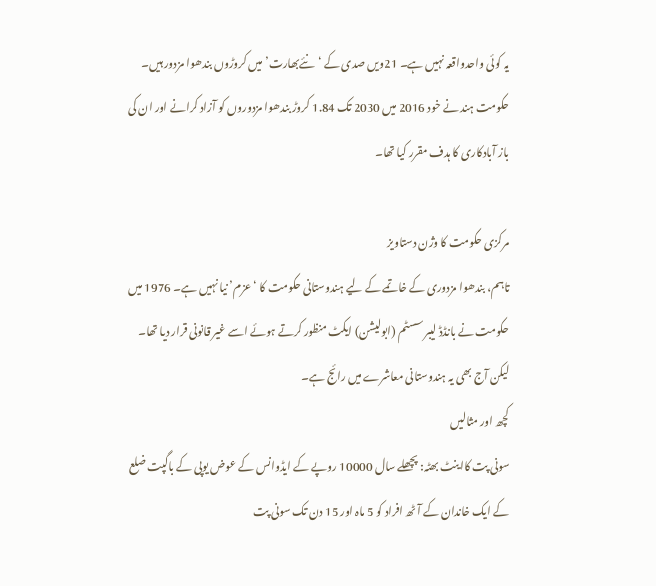یہ کوئی واحدواقعہ نہیں ہے۔ 21ویں صدی کے ‘نئےبھارت’ میں کروڑوں بندھوا مزدور ہیں۔ حکومت ہند نے خود 2016 میں 2030 تک 1.84 کروڑ بندھوا مزدوروں کو آزاد کرانے اور ان کی باز آبادکاری کا ہدف مقرر کیا تھا۔

مرکزی حکومت کا وژن دستاویز
تاہم، بندھوا مزدوری کے خاتمے کے لیے ہندوستانی حکومت کا ‘عزم’ نیا نہیں ہے۔ 1976 میں حکومت نے بانڈڈ لیبر سسٹم (ابولیشن) ایکٹ منظور کرتے ہوئے اسے غیر قانونی قرار دیا تھا۔ لیکن آج بھی یہ ہندوستانی معاشرے میں رائج ہے۔
کچھ اور مثالیں
سونی پت کااینٹ بھٹہ: پچھلے سال 10000 روپے کے ایڈوانس کے عوض یوپی کے باگپت ضلع کے ایک خاندان کے آٹھ افراد کو 5 ماہ اور 15 دن تک سونی پت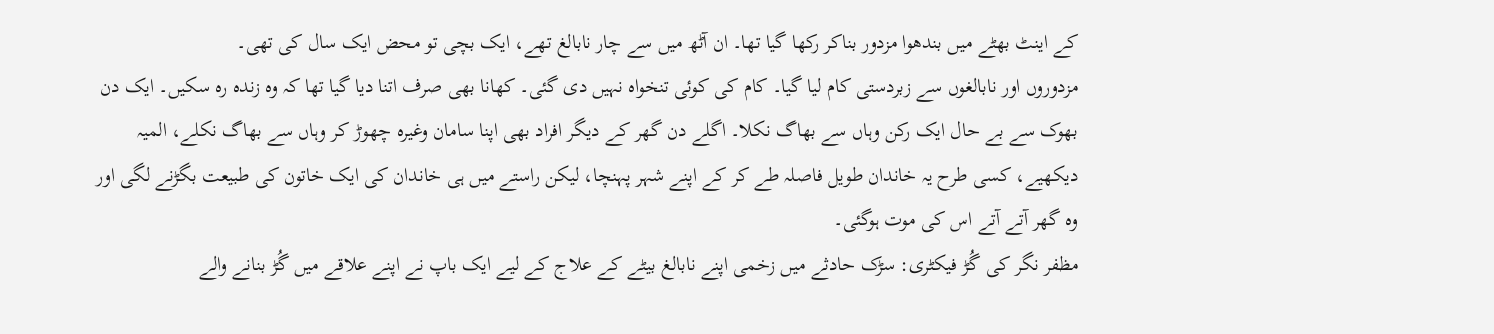کے اینٹ بھٹے میں بندھوا مزدور بناکر رکھا گیا تھا۔ ان آٹھ میں سے چار نابالغ تھے، ایک بچی تو محض ایک سال کی تھی۔
مزدوروں اور نابالغوں سے زبردستی کام لیا گیا۔ کام کی کوئی تنخواہ نہیں دی گئی۔ کھانا بھی صرف اتنا دیا گیا تھا کہ وہ زندہ رہ سکیں۔ ایک دن بھوک سے بے حال ایک رکن وہاں سے بھاگ نکلا۔ اگلے دن گھر کے دیگر افراد بھی اپنا سامان وغیرہ چھوڑ کر وہاں سے بھاگ نکلے، المیہ دیکھیے، کسی طرح یہ خاندان طویل فاصلہ طے کر کے اپنے شہر پہنچا، لیکن راستے میں ہی خاندان کی ایک خاتون کی طبیعت بگڑنے لگی اور وہ گھر آتے آتے اس کی موت ہوگئی۔
مظفر نگر کی گُڑ فیکٹری: سڑک حادثے میں زخمی اپنے نابالغ بیٹے کے علاج کے لیے ایک باپ نے اپنے علاقے میں گُڑ بنانے والے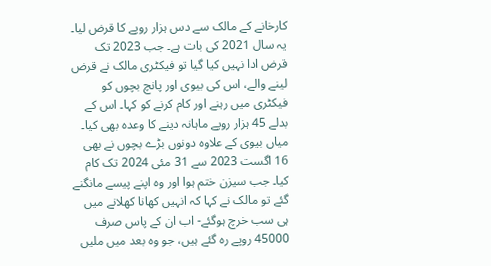کارخانے کے مالک سے دس ہزار روپے کا قرض لیا۔ یہ سال 2021 کی بات ہے۔ جب 2023 تک قرض ادا نہیں کیا گیا تو فیکٹری مالک نے قرض لینے والے، اس کی بیوی اور پانچ بچوں کو فیکٹری میں رہنے اور کام کرنے کو کہا۔ اس کے بدلے 45 ہزار روپے ماہانہ دینے کا وعدہ بھی کیا۔
میاں بیوی کے علاوہ دونوں بڑے بچوں نے بھی 16 اگست 2023 سے 31 مئی 2024 تک کام کیا۔ جب سیزن ختم ہوا اور وہ اپنے پیسے مانگنے گئے تو مالک نے کہا کہ انہیں کھانا کھلانے میں ہی سب خرچ ہوگئے- اب ان کے پاس صرف 45000 روپے رہ گئے ہیں، جو وہ بعد میں ملیں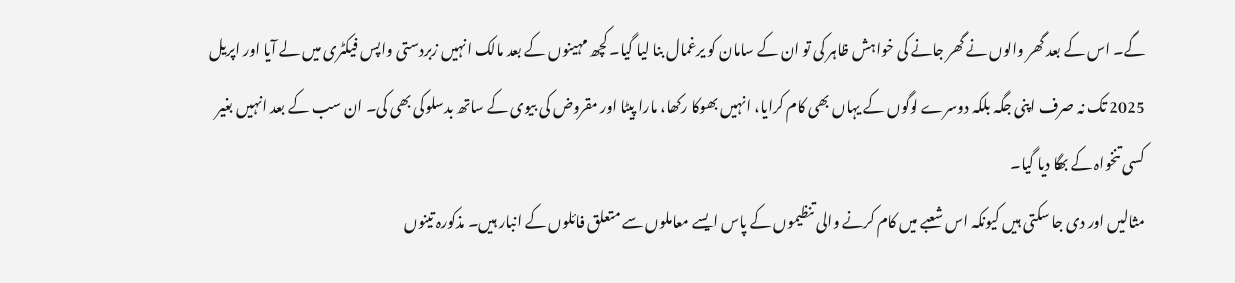گے۔ اس کے بعد گھر والوں نے گھر جانے کی خواہش ظاہر کی تو ان کے سامان کو یرغمال بنا لیا گیا۔ کچھ مہینوں کے بعد مالک انہیں زبردستی واپس فیکٹری میں لے آیا اور اپریل 2025 تک نہ صرف اپنی جگہ بلکہ دوسرے لوگوں کے یہاں بھی کام کرایا، انہیں بھوکا رکھا، مارا پیٹا اور مقروض کی بیوی کے ساتھ بدسلوکی بھی کی۔ ان سب کے بعد انہیں بغیر کسی تنخواہ کے بھگا دیا گیا۔
مثالیں اور دی جا سکتی ہیں کیونکہ اس شعبے میں کام کرنے والی تنظیموں کے پاس ایسے معاملوں سے متعلق فائلوں کے انبار ہیں۔ مذکورہ تینوں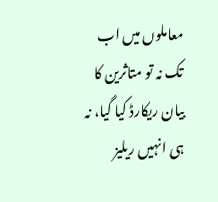معاملوں میں اب تک نہ تو متاثرین کا بیان ریکارڈ کیا گیا، نہ ہی انہیں ریلیز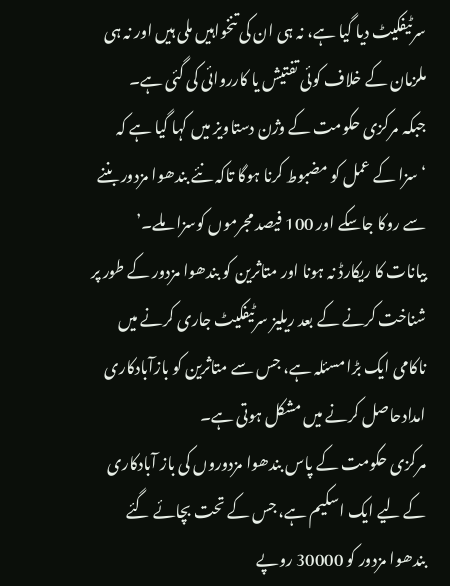سرٹیفکیٹ دیا گیا ہے، نہ ہی ان کی تنخواہیں ملی ہیں اور نہ ہی ملزمان کے خلاف کوئی تفتیش یا کارروائی کی گئی ہے۔
جبکہ مرکزی حکومت کے وژن دستاویز میں کہا گیا ہے کہ ‘سزا کے عمل کو مضبوط کرنا ہوگا تاکہ نئے بندھوا مزدور بننے سے روکا جاسکے اور 100 فیصد مجرموں کوسزا ملے۔’
بیانات کا ریکارڈ نہ ہونا اور متاثرین کو بندھوا مزدور کے طور پر شناخت کرنے کے بعد ریلیز سرٹیفکیٹ جاری کرنے میں ناکامی ایک بڑا مسئلہ ہے، جس سے متاثرین کو بازآبادکاری امدادحاصل کرنے میں مشکل ہوتی ہے۔
مرکزی حکومت کے پاس بندھوا مزدوروں کی باز آبادکاری کے لیے ایک اسکیم ہے، جس کے تحت بچائے گئے بندھوا مزدور کو 30000 روپے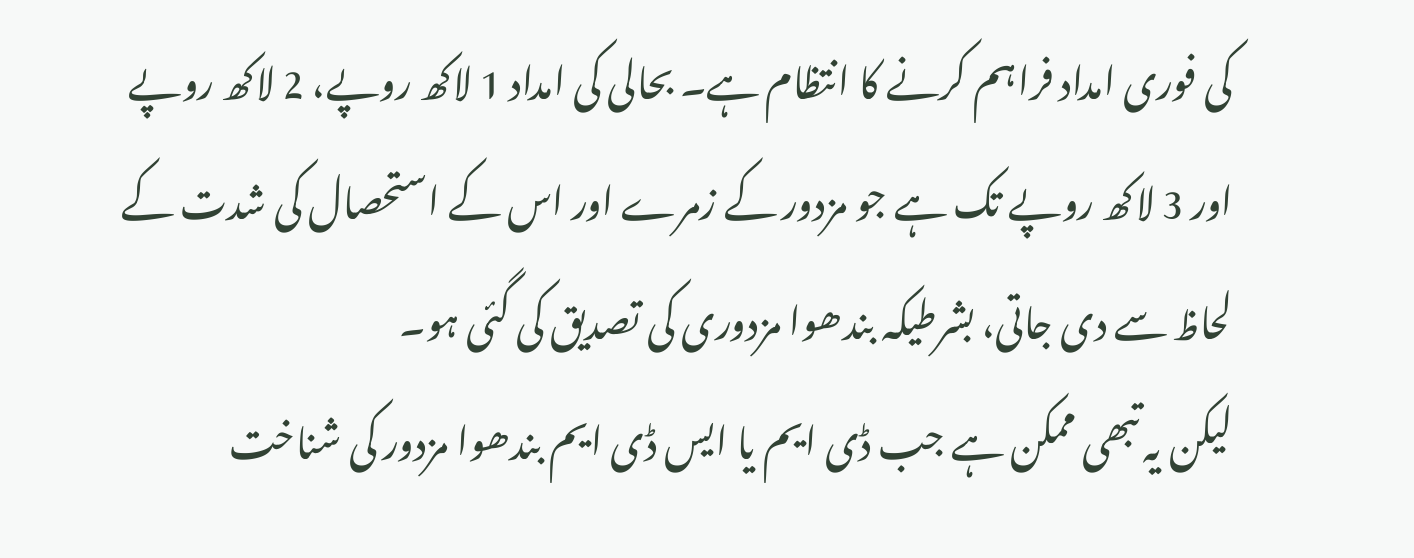کی فوری امداد فراہم کرنے کا انتظام ہے۔ بحالی کی امداد 1 لاکھ روپے، 2 لاکھ روپے اور 3 لاکھ روپے تک ہے جو مزدور کے زمرے اور اس کے استحصال کی شدت کے لحاظ سے دی جاتی، بشرطیکہ بندھوا مزدوری کی تصدیق کی گئی ہو۔
لیکن یہ تبھی ممکن ہے جب ڈی ایم یا ایس ڈی ایم بندھوا مزدور کی شناخت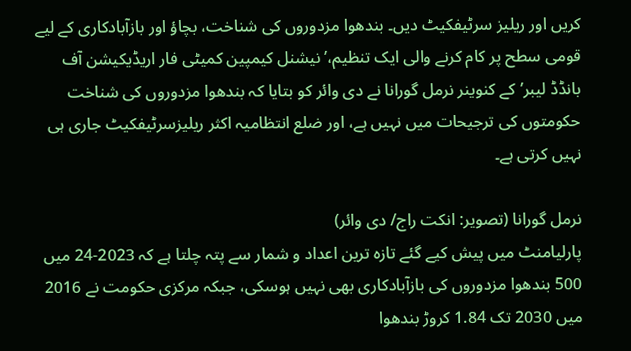کریں اور ریلیز سرٹیفکیٹ دیں۔ بندھوا مزدوروں کی شناخت، بچاؤ اور بازآبادکاری کے لیے قومی سطح پر کام کرنے والی ایک تنظیم،’نیشنل کیمپین کمیٹی فار اریڈیکیشن آف بانڈڈ لیبر’کے کنوینر نرمل گورانا نے دی وائر کو بتایا کہ بندھوا مزدوروں کی شناخت حکومتوں کی ترجیحات میں نہیں ہے، اور ضلع انتظامیہ اکثر ریلیزسرٹیفکیٹ جاری ہی نہیں کرتی ہے۔

نرمل گورانا (تصویر: انکت راج/ دی وائر)
پارلیامنٹ میں پیش کیے گئے تازہ ترین اعداد و شمار سے پتہ چلتا ہے کہ 2023-24 میں 500 بندھوا مزدوروں کی بازآبادکاری بھی نہیں ہوسکی، جبکہ مرکزی حکومت نے 2016 میں 2030 تک 1.84 کروڑ بندھوا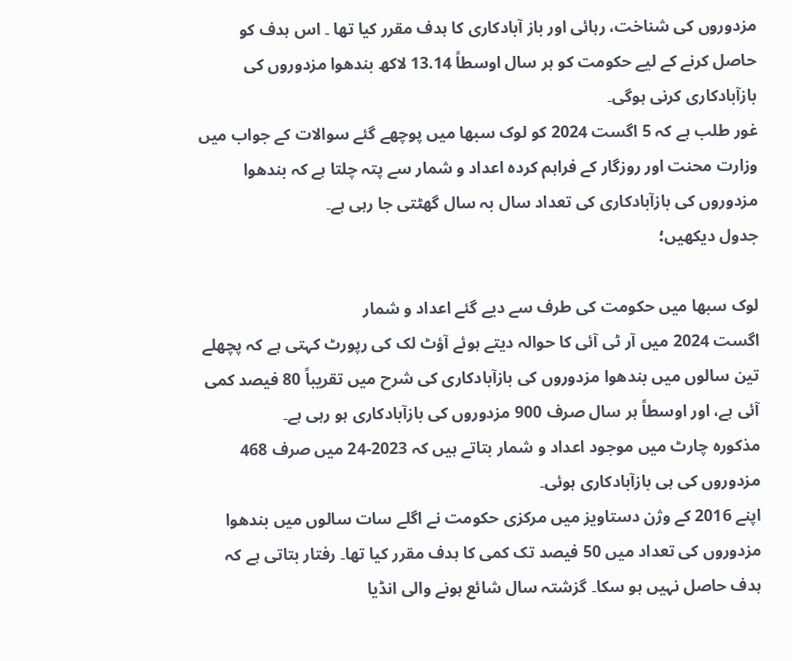مزدوروں کی شناخت، رہائی اور باز آبادکاری کا ہدف مقرر کیا تھا ۔ اس ہدف کو حاصل کرنے کے لیے حکومت کو ہر سال اوسطاً 13.14 لاکھ بندھوا مزدوروں کی بازآبادکاری کرنی ہوگی۔
غور طلب ہے کہ 5 اگست 2024 کو لوک سبھا میں پوچھے گئے سوالات کے جواب میں وزارت محنت اور روزگار کے فراہم کردہ اعداد و شمار سے پتہ چلتا ہے کہ بندھوا مزدوروں کی بازآبادکاری کی تعداد سال بہ سال گھٹتی جا رہی ہے۔
جدول دیکھیں؛

لوک سبھا میں حکومت کی طرف سے دیے گئے اعداد و شمار
اگست 2024 میں آر ٹی آئی کا حوالہ دیتے ہوئے آؤٹ لک کی رپورٹ کہتی ہے کہ پچھلے تین سالوں میں بندھوا مزدوروں کی بازآبادکاری کی شرح میں تقریباً 80 فیصد کمی آئی ہے، اور اوسطاً ہر سال صرف 900 مزدوروں کی بازآبادکاری ہو رہی ہے۔
مذکورہ چارٹ میں موجود اعداد و شمار بتاتے ہیں کہ 2023-24 میں صرف 468 مزدوروں کی ہی بازآبادکاری ہوئی۔
اپنے 2016 کے وژن دستاویز میں مرکزی حکومت نے اگلے سات سالوں میں بندھوا مزدوروں کی تعداد میں 50 فیصد تک کمی کا ہدف مقرر کیا تھا۔ رفتار بتاتی ہے کہ ہدف حاصل نہیں ہو سکا۔ گزشتہ سال شائع ہونے والی انڈیا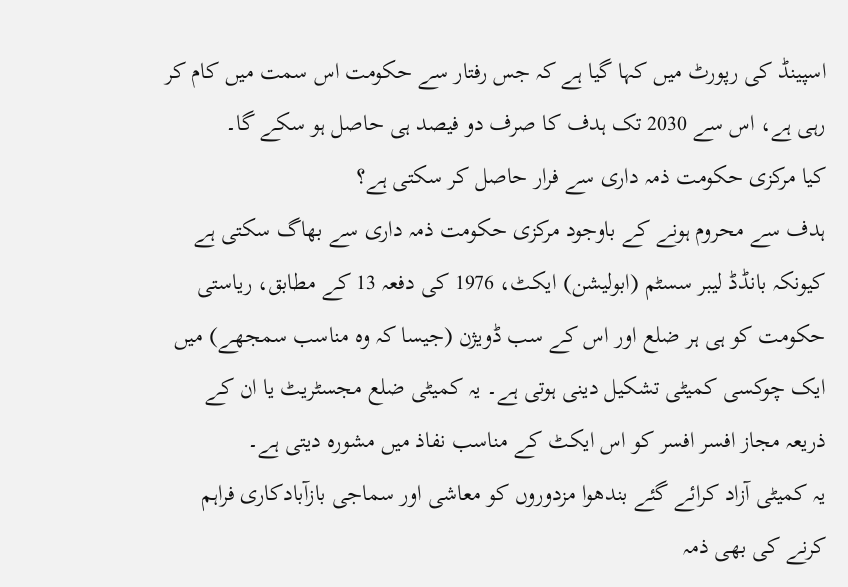اسپینڈ کی رپورٹ میں کہا گیا ہے کہ جس رفتار سے حکومت اس سمت میں کام کر رہی ہے، اس سے 2030 تک ہدف کا صرف دو فیصد ہی حاصل ہو سکے گا۔
کیا مرکزی حکومت ذمہ داری سے فرار حاصل کر سکتی ہے؟
ہدف سے محروم ہونے کے باوجود مرکزی حکومت ذمہ داری سے بھاگ سکتی ہے کیونکہ بانڈڈ لیبر سسٹم (ابولیشن) ایکٹ، 1976 کی دفعہ 13 کے مطابق، ریاستی حکومت کو ہی ہر ضلع اور اس کے سب ڈویژن (جیسا کہ وہ مناسب سمجھے) میں ایک چوکسی کمیٹی تشکیل دینی ہوتی ہے۔ یہ کمیٹی ضلع مجسٹریٹ یا ان کے ذریعہ مجاز افسر افسر کو اس ایکٹ کے مناسب نفاذ میں مشورہ دیتی ہے۔
یہ کمیٹی آزاد کرائے گئے بندھوا مزدوروں کو معاشی اور سماجی بازآبادکاری فراہم کرنے کی بھی ذمہ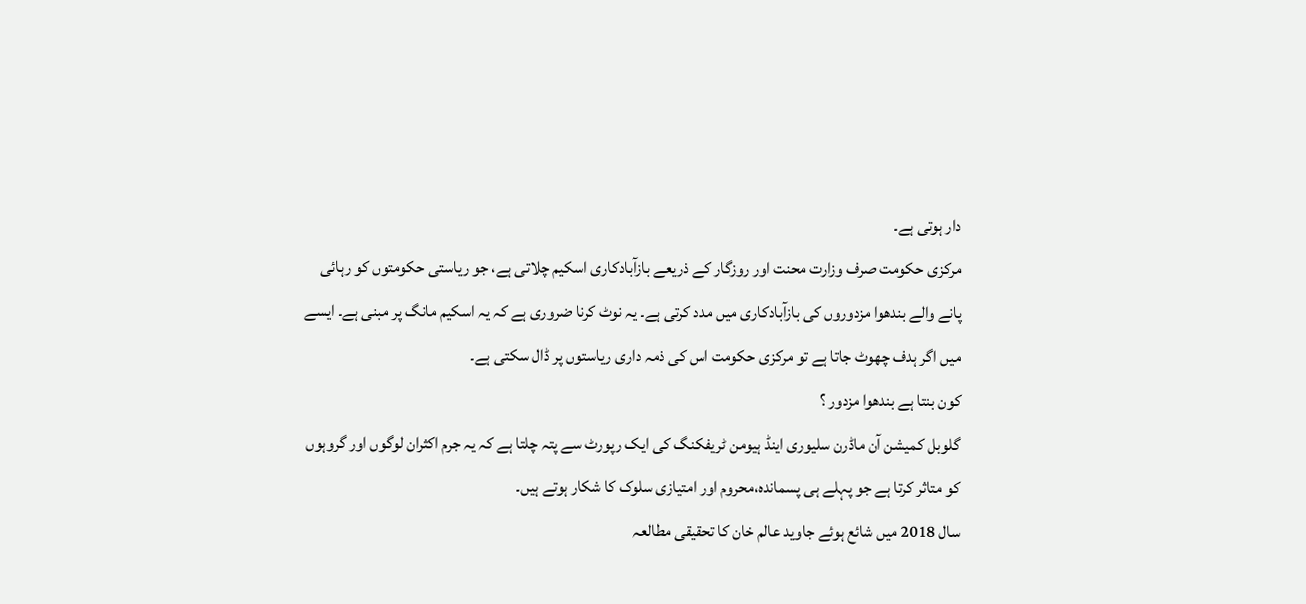دار ہوتی ہے۔
مرکزی حکومت صرف وزارت محنت اور روزگار کے ذریعے بازآبادکاری اسکیم چلاتی ہے، جو ریاستی حکومتوں کو رہائی پانے والے بندھوا مزدوروں کی بازآبادکاری میں مدد کرتی ہے۔ یہ نوٹ کرنا ضروری ہے کہ یہ اسکیم مانگ پر مبنی ہے۔ ایسے میں اگر ہدف چھوٹ جاتا ہے تو مرکزی حکومت اس کی ذمہ داری ریاستوں پر ڈال سکتی ہے۔
کون بنتا ہے بندھوا مزدور ؟
گلوبل کمیشن آن ماڈرن سلیوری اینڈ ہیومن ٹریفکنگ کی ایک رپورٹ سے پتہ چلتا ہے کہ یہ جرم اکثران لوگوں اور گروہوں کو متاثر کرتا ہے جو پہلے ہی پسماندہ،محروم اور امتیازی سلوک کا شکار ہوتے ہیں۔
سال 2018 میں شائع ہوئے جاوید عالم خان کا تحقیقی مطالعہ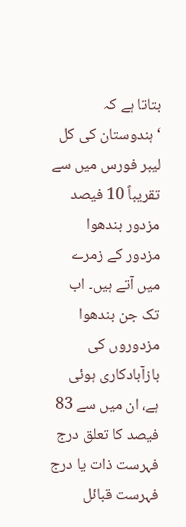بتاتا ہے کہ ‘ہندوستان کی کل لیبر فورس میں سے تقریباً 10 فیصد مزدور بندھوا مزدور کے زمرے میں آتے ہیں۔ اب تک جن بندھوا مزدوروں کی بازآبادکاری ہوئی ہے، ان میں سے 83 فیصد کا تعلق درج فہرست ذات یا درج فہرست قبائل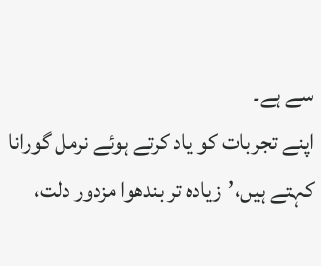سے ہے۔
اپنے تجربات کو یاد کرتے ہوئے نرمل گورانا کہتے ہیں،’زیادہ تر بندھوا مزدور دلت،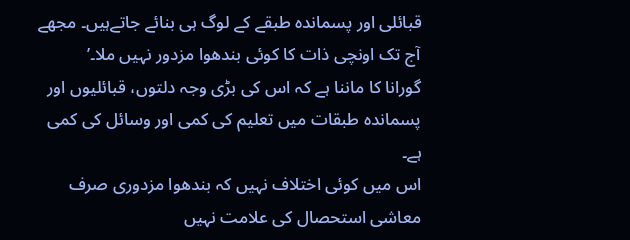قبائلی اور پسماندہ طبقے کے لوگ ہی بنائے جاتےہیں۔ مجھے آج تک اونچی ذات کا کوئی بندھوا مزدور نہیں ملا۔’
گورانا کا ماننا ہے کہ اس کی بڑی وجہ دلتوں، قبائلیوں اور پسماندہ طبقات میں تعلیم کی کمی اور وسائل کی کمی ہے۔
اس میں کوئی اختلاف نہیں کہ بندھوا مزدوری صرف معاشی استحصال کی علامت نہیں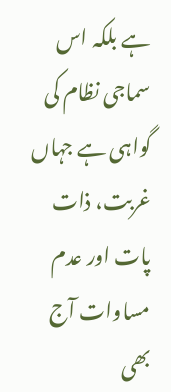ہے بلکہ اس سماجی نظام کی گواہی ہے جہاں غربت، ذات پات اور عدم مساوات آج بھی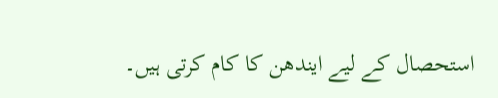استحصال کے لیے ایندھن کا کام کرتی ہیں۔